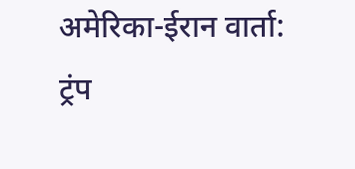अमेरिका-ईरान वार्ता: ट्रंप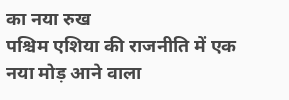का नया रुख
पश्चिम एशिया की राजनीति में एक नया मोड़ आने वाला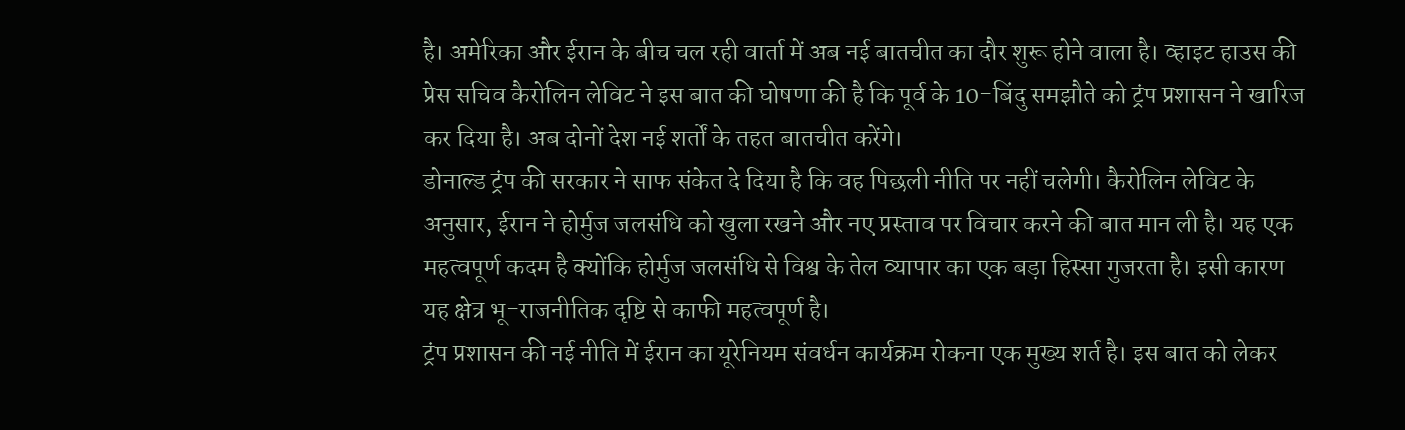है। अमेरिका और ईरान के बीच चल रही वार्ता में अब नई बातचीत का दौर शुरू होने वाला है। व्हाइट हाउस की प्रेस सचिव कैरोलिन लेविट ने इस बात की घोषणा की है कि पूर्व के 10-बिंदु समझौते को ट्रंप प्रशासन ने खारिज कर दिया है। अब दोनों देश नई शर्तों के तहत बातचीत करेंगे।
डोनाल्ड ट्रंप की सरकार ने साफ संकेत दे दिया है कि वह पिछली नीति पर नहीं चलेगी। कैरोलिन लेविट के अनुसार, ईरान ने होर्मुज जलसंधि को खुला रखने और नए प्रस्ताव पर विचार करने की बात मान ली है। यह एक महत्वपूर्ण कदम है क्योंकि होर्मुज जलसंधि से विश्व के तेल व्यापार का एक बड़ा हिस्सा गुजरता है। इसी कारण यह क्षेत्र भू-राजनीतिक दृष्टि से काफी महत्वपूर्ण है।
ट्रंप प्रशासन की नई नीति में ईरान का यूरेनियम संवर्धन कार्यक्रम रोकना एक मुख्य शर्त है। इस बात को लेकर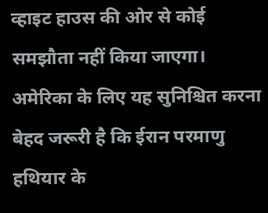व्हाइट हाउस की ओर से कोई समझौता नहीं किया जाएगा। अमेरिका के लिए यह सुनिश्चित करना बेहद जरूरी है कि ईरान परमाणु हथियार के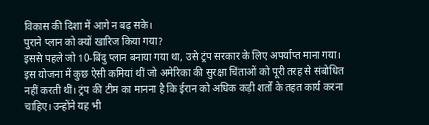विकास की दिशा में आगे न बढ़ सके।
पुराने प्लान को क्यों खारिज किया गया?
इससे पहले जो 10-बिंदु प्लान बनाया गया था, उसे ट्रंप सरकार के लिए अपर्याप्त माना गया। इस योजना में कुछ ऐसी कमियां थीं जो अमेरिका की सुरक्षा चिंताओं को पूरी तरह से संबोधित नहीं करती थीं। ट्रंप की टीम का मानना है कि ईरान को अधिक कड़ी शर्तों के तहत कार्य करना चाहिए। उन्होंने यह भी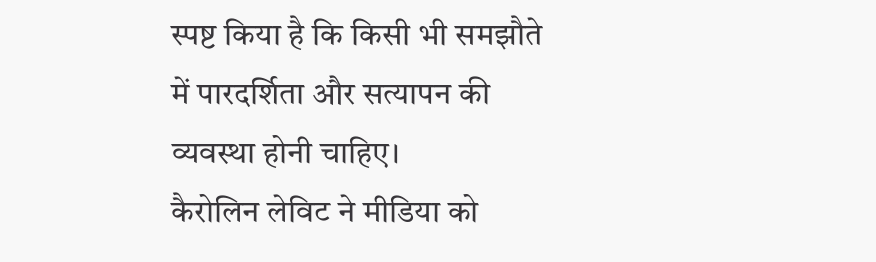स्पष्ट किया है कि किसी भी समझौते में पारदर्शिता और सत्यापन की व्यवस्था होनी चाहिए।
कैरोलिन लेविट ने मीडिया को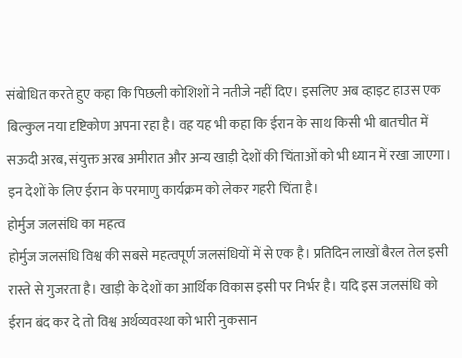संबोधित करते हुए कहा कि पिछली कोशिशों ने नतीजे नहीं दिए। इसलिए अब व्हाइट हाउस एक बिल्कुल नया दृष्टिकोण अपना रहा है। वह यह भी कहा कि ईरान के साथ किसी भी बातचीत में सऊदी अरब, संयुक्त अरब अमीरात और अन्य खाड़ी देशों की चिंताओं को भी ध्यान में रखा जाएगा। इन देशों के लिए ईरान के परमाणु कार्यक्रम को लेकर गहरी चिंता है।
होर्मुज जलसंधि का महत्व
होर्मुज जलसंधि विश्व की सबसे महत्वपूर्ण जलसंधियों में से एक है। प्रतिदिन लाखों बैरल तेल इसी रास्ते से गुजरता है। खाड़ी के देशों का आर्थिक विकास इसी पर निर्भर है। यदि इस जलसंधि को ईरान बंद कर दे तो विश्व अर्थव्यवस्था को भारी नुकसान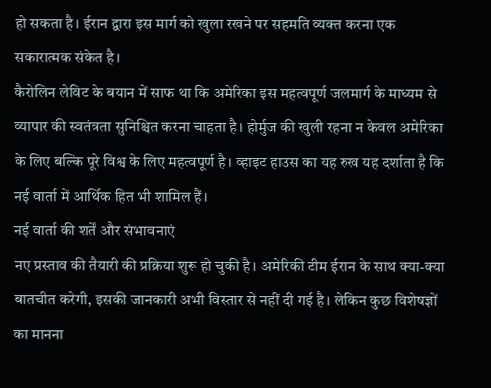हो सकता है। ईरान द्वारा इस मार्ग को खुला रखने पर सहमति व्यक्त करना एक सकारात्मक संकेत है।
कैरोलिन लेविट के बयान में साफ था कि अमेरिका इस महत्वपूर्ण जलमार्ग के माध्यम से व्यापार की स्वतंत्रता सुनिश्चित करना चाहता है। होर्मुज की खुली रहना न केवल अमेरिका के लिए बल्कि पूरे विश्व के लिए महत्वपूर्ण है। व्हाइट हाउस का यह रुख यह दर्शाता है कि नई वार्ता में आर्थिक हित भी शामिल हैं।
नई वार्ता की शर्तें और संभावनाएं
नए प्रस्ताव की तैयारी की प्रक्रिया शुरू हो चुकी है। अमेरिकी टीम ईरान के साथ क्या-क्या बातचीत करेगी, इसकी जानकारी अभी विस्तार से नहीं दी गई है। लेकिन कुछ विशेषज्ञों का मानना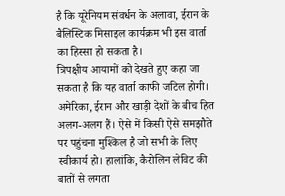है कि यूरेनियम संवर्धन के अलावा, ईरान के बैलिस्टिक मिसाइल कार्यक्रम भी इस वार्ता का हिस्सा हो सकता है।
त्रिपक्षीय आयामों को देखते हुए कहा जा सकता है कि यह वार्ता काफी जटिल होगी। अमेरिका, ईरान और खाड़ी देशों के बीच हित अलग-अलग हैं। ऐसे में किसी ऐसे समझौते पर पहुंचना मुश्किल है जो सभी के लिए स्वीकार्य हो। हालांकि, कैरोलिन लेविट की बातों से लगता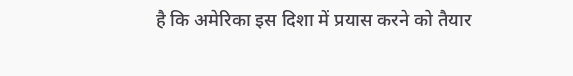है कि अमेरिका इस दिशा में प्रयास करने को तैयार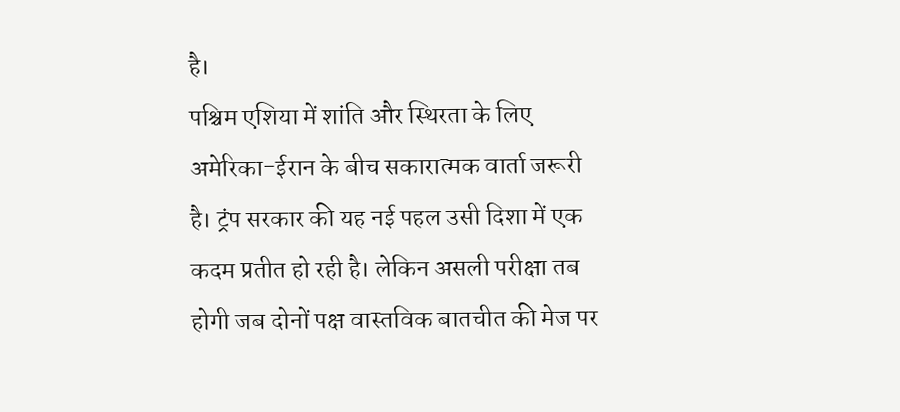है।
पश्चिम एशिया में शांति और स्थिरता के लिए अमेरिका-ईरान के बीच सकारात्मक वार्ता जरूरी है। ट्रंप सरकार की यह नई पहल उसी दिशा में एक कदम प्रतीत हो रही है। लेकिन असली परीक्षा तब होगी जब दोनों पक्ष वास्तविक बातचीत की मेज पर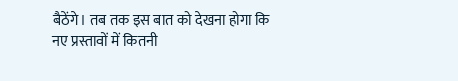बैठेंगे। तब तक इस बात को देखना होगा कि नए प्रस्तावों में कितनी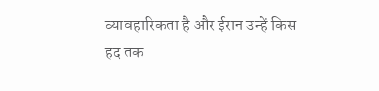व्यावहारिकता है और ईरान उन्हें किस हद तक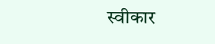स्वीकार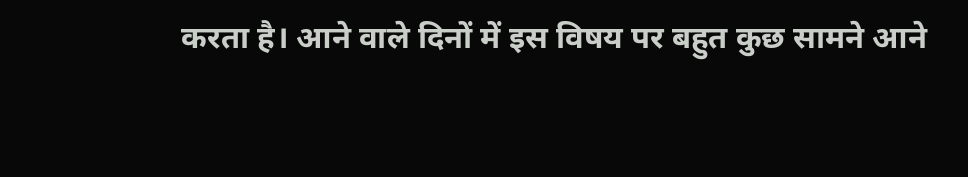करता है। आने वाले दिनों में इस विषय पर बहुत कुछ सामने आने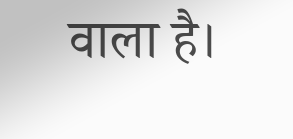वाला है।